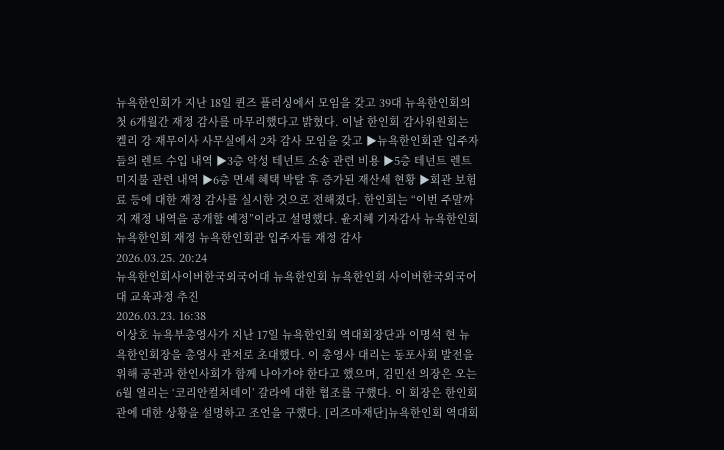뉴욕한인회가 지난 18일 퀸즈 플러싱에서 모임을 갖고 39대 뉴욕한인회의 첫 6개월간 재정 감사를 마무리했다고 밝혔다. 이날 한인회 감사위원회는 켈리 강 재무이사 사무실에서 2차 감사 모임을 갖고 ▶뉴욕한인회관 입주자들의 렌트 수입 내역 ▶3층 악성 테넌트 소송 관련 비용 ▶5층 테넌트 렌트 미지불 관련 내역 ▶6층 면세 혜택 박탈 후 증가된 재산세 현황 ▶회관 보험료 등에 대한 재정 감사를 실시한 것으로 전해졌다. 한인회는 “이번 주말까지 재정 내역을 공개할 예정”이라고 설명했다. 윤지혜 기자감사 뉴욕한인회 뉴욕한인회 재정 뉴욕한인회관 입주자들 재정 감사
2026.03.25. 20:24
뉴욕한인회사이버한국외국어대 뉴욕한인회 뉴욕한인회 사이버한국외국어대 교육과정 추진
2026.03.23. 16:38
이상호 뉴욕부총영사가 지난 17일 뉴욕한인회 역대회장단과 이명석 현 뉴욕한인회장을 총영사 관저로 초대했다. 이 총영사 대리는 동포사회 발전을 위해 공관과 한인사회가 함께 나아가야 한다고 했으며, 김민선 의장은 오는 6월 열리는 ‘코리안컬처데이’ 갈라에 대한 협조를 구했다. 이 회장은 한인회관에 대한 상황을 설명하고 조언을 구했다. [리즈마재단]뉴욕한인회 역대회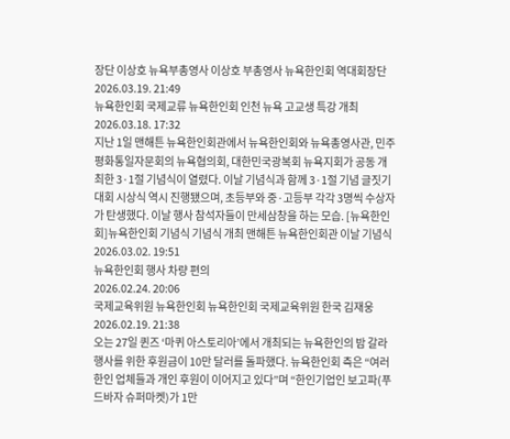장단 이상호 뉴욕부총영사 이상호 부총영사 뉴욕한인회 역대회장단
2026.03.19. 21:49
뉴욕한인회 국제교류 뉴욕한인회 인천 뉴욕 고교생 특강 개최
2026.03.18. 17:32
지난 1일 맨해튼 뉴욕한인회관에서 뉴욕한인회와 뉴욕총영사관, 민주평화통일자문회의 뉴욕협의회, 대한민국광복회 뉴욕지회가 공동 개최한 3·1절 기념식이 열렸다. 이날 기념식과 함께 3·1절 기념 글짓기대회 시상식 역시 진행됐으며, 초등부와 중·고등부 각각 3명씩 수상자가 탄생했다. 이날 행사 참석자들이 만세삼창을 하는 모습. [뉴욕한인회]뉴욕한인회 기념식 기념식 개최 맨해튼 뉴욕한인회관 이날 기념식
2026.03.02. 19:51
뉴욕한인회 행사 차량 편의
2026.02.24. 20:06
국제교육위원 뉴욕한인회 뉴욕한인회 국제교육위원 한국 김재웅
2026.02.19. 21:38
오는 27일 퀸즈 ‘마퀴 아스토리아’에서 개최되는 뉴욕한인의 밤 갈라 행사를 위한 후원금이 10만 달러를 돌파했다. 뉴욕한인회 측은 “여러 한인 업체들과 개인 후원이 이어지고 있다”며 “한인기업인 보고파(푸드바자 슈퍼마켓)가 1만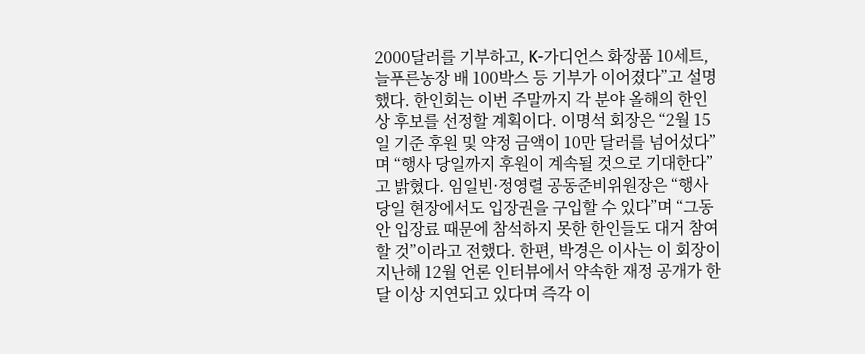2000달러를 기부하고, K-가디언스 화장품 10세트, 늘푸른농장 배 100박스 등 기부가 이어졌다”고 설명했다. 한인회는 이번 주말까지 각 분야 올해의 한인상 후보를 선정할 계획이다. 이명석 회장은 “2월 15일 기준 후원 및 약정 금액이 10만 달러를 넘어섰다”며 “행사 당일까지 후원이 계속될 것으로 기대한다”고 밝혔다. 임일빈·정영렬 공동준비위원장은 “행사 당일 현장에서도 입장권을 구입할 수 있다”며 “그동안 입장료 때문에 참석하지 못한 한인들도 대거 참여할 것”이라고 전했다. 한편, 박경은 이사는 이 회장이 지난해 12월 언론 인터뷰에서 약속한 재정 공개가 한 달 이상 지연되고 있다며 즉각 이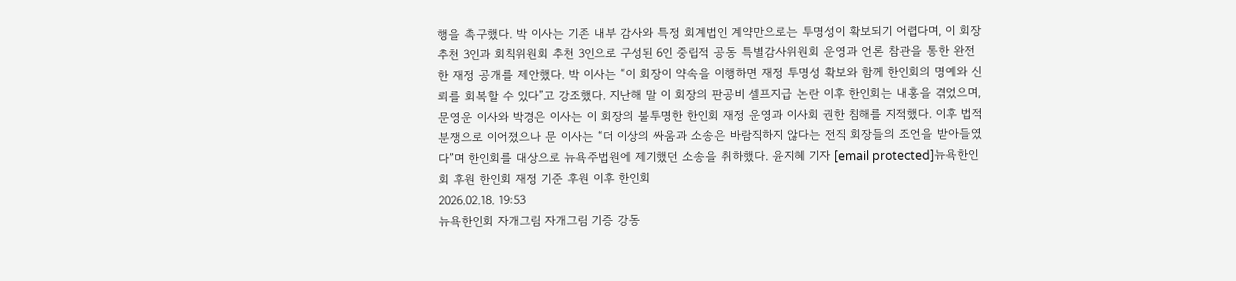행을 촉구했다. 박 이사는 기존 내부 감사와 특정 회계법인 계약만으로는 투명성이 확보되기 어렵다며, 이 회장 추천 3인과 회칙위원회 추천 3인으로 구성된 6인 중립적 공동 특별감사위원회 운영과 언론 참관을 통한 완전한 재정 공개를 제안했다. 박 이사는 “이 회장이 약속을 이행하면 재정 투명성 확보와 함께 한인회의 명예와 신뢰를 회복할 수 있다”고 강조했다. 지난해 말 이 회장의 판공비 셀프지급 논란 이후 한인회는 내홍을 겪었으며, 문영운 이사와 박경은 이사는 이 회장의 불투명한 한인회 재정 운영과 이사회 권한 침해를 지적했다. 이후 법적 분쟁으로 이어졌으나 문 이사는 “더 이상의 싸움과 소송은 바람직하지 않다는 전직 회장들의 조언을 받아들였다”며 한인회를 대상으로 뉴욕주법원에 제기했던 소송을 취하했다. 윤지혜 기자 [email protected]뉴욕한인회 후원 한인회 재정 기준 후원 이후 한인회
2026.02.18. 19:53
뉴욕한인회 자개그림 자개그림 기증 강동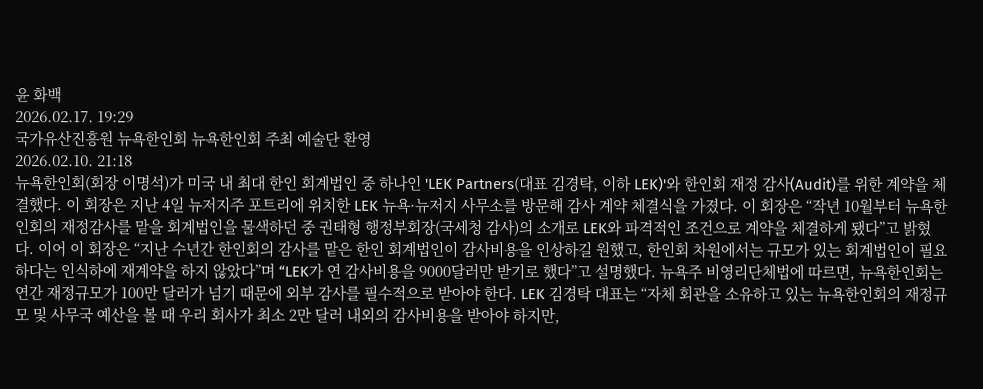윤 화백
2026.02.17. 19:29
국가유산진흥원 뉴욕한인회 뉴욕한인회 주최 예술단 환영
2026.02.10. 21:18
뉴욕한인회(회장 이명석)가 미국 내 최대 한인 회계법인 중 하나인 'LEK Partners(대표 김경탁, 이하 LEK)'와 한인회 재정 감사(Audit)를 위한 계약을 체결했다. 이 회장은 지난 4일 뉴저지주 포트리에 위치한 LEK 뉴욕·뉴저지 사무소를 방문해 감사 계약 체결식을 가졌다. 이 회장은 “작년 10월부터 뉴욕한인회의 재정감사를 맡을 회계법인을 물색하던 중 권태형 행정부회장(국세청 감사)의 소개로 LEK와 파격적인 조건으로 계약을 체결하게 됐다”고 밝혔다. 이어 이 회장은 “지난 수년간 한인회의 감사를 맡은 한인 회계법인이 감사비용을 인상하길 원했고, 한인회 차원에서는 규모가 있는 회계법인이 필요하다는 인식하에 재계약을 하지 않았다”며 “LEK가 연 감사비용을 9000달러만 받기로 했다”고 설명했다. 뉴욕주 비영리단체법에 따르면, 뉴욕한인회는 연간 재정규모가 100만 달러가 넘기 때문에 외부 감사를 필수적으로 받아야 한다. LEK 김경탁 대표는 “자체 회관을 소유하고 있는 뉴욕한인회의 재정규모 및 사무국 예산을 볼 때 우리 회사가 최소 2만 달러 내외의 감사비용을 받아야 하지만,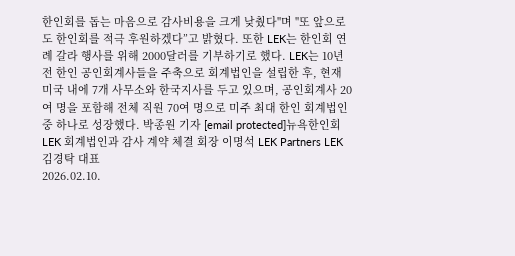한인회를 돕는 마음으로 감사비용을 크게 낮췄다"며 "또 앞으로도 한인회를 적극 후원하겠다”고 밝혔다. 또한 LEK는 한인회 연례 갈라 행사를 위해 2000달러를 기부하기로 했다. LEK는 10년 전 한인 공인회계사들을 주축으로 회계법인을 설립한 후, 현재 미국 내에 7개 사무소와 한국지사를 두고 있으며, 공인회계사 20여 명을 포함해 전체 직원 70여 명으로 미주 최대 한인 회계법인 중 하나로 성장했다. 박종원 기자 [email protected]뉴욕한인회 LEK 회계법인과 감사 계약 체결 회장 이명석 LEK Partners LEK 김경탁 대표
2026.02.10.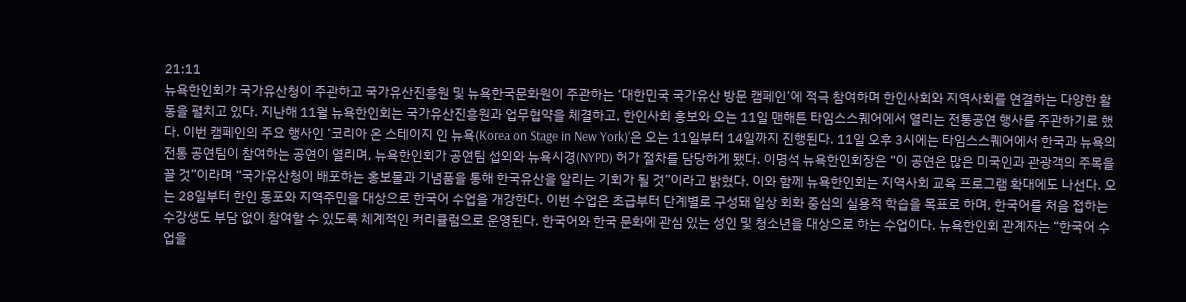21:11
뉴욕한인회가 국가유산청이 주관하고 국가유산진흥원 및 뉴욕한국문화원이 주관하는 ‘대한민국 국가유산 방문 캠페인’에 적극 참여하며 한인사회와 지역사회를 연결하는 다양한 활동을 펼치고 있다. 지난해 11월 뉴욕한인회는 국가유산진흥원과 업무협약을 체결하고, 한인사회 홍보와 오는 11일 맨해튼 타임스스퀘어에서 열리는 전통공연 행사를 주관하기로 했다. 이번 캠페인의 주요 행사인 ‘코리아 온 스테이지 인 뉴욕(Korea on Stage in New York)’은 오는 11일부터 14일까지 진행된다. 11일 오후 3시에는 타임스스퀘어에서 한국과 뉴욕의 전통 공연팀이 참여하는 공연이 열리며, 뉴욕한인회가 공연팀 섭외와 뉴욕시경(NYPD) 허가 절차를 담당하게 됐다. 이명석 뉴욕한인회장은 “이 공연은 많은 미국인과 관광객의 주목을 끌 것”이라며 “국가유산청이 배포하는 홍보물과 기념품을 통해 한국유산을 알리는 기회가 될 것”이라고 밝혔다. 이와 함께 뉴욕한인회는 지역사회 교육 프로그램 확대에도 나선다. 오는 28일부터 한인 동포와 지역주민을 대상으로 한국어 수업을 개강한다. 이번 수업은 초급부터 단계별로 구성돼 일상 회화 중심의 실용적 학습을 목표로 하며, 한국어를 처음 접하는 수강생도 부담 없이 참여할 수 있도록 체계적인 커리큘럼으로 운영된다. 한국어와 한국 문화에 관심 있는 성인 및 청소년을 대상으로 하는 수업이다. 뉴욕한인회 관계자는 “한국어 수업을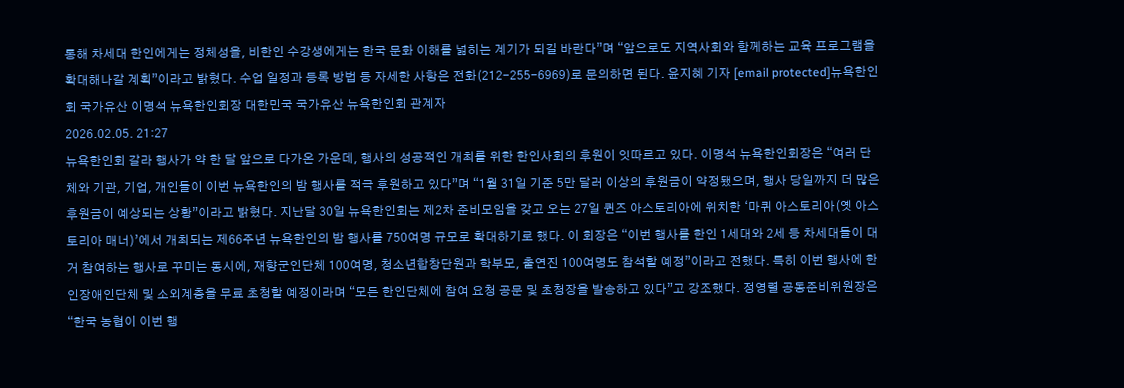통해 차세대 한인에게는 정체성을, 비한인 수강생에게는 한국 문화 이해를 넓히는 계기가 되길 바란다”며 “앞으로도 지역사회와 함께하는 교육 프로그램을 확대해나갈 계획”이라고 밝혔다. 수업 일정과 등록 방법 등 자세한 사항은 전화(212-255-6969)로 문의하면 된다. 윤지혜 기자 [email protected]뉴욕한인회 국가유산 이명석 뉴욕한인회장 대한민국 국가유산 뉴욕한인회 관계자
2026.02.05. 21:27
뉴욕한인회 갈라 행사가 약 한 달 앞으로 다가온 가운데, 행사의 성공적인 개최를 위한 한인사회의 후원이 잇따르고 있다. 이명석 뉴욕한인회장은 “여러 단체와 기관, 기업, 개인들이 이번 뉴욕한인의 밤 행사를 적극 후원하고 있다”며 “1월 31일 기준 5만 달러 이상의 후원금이 약정됐으며, 행사 당일까지 더 많은 후원금이 예상되는 상황”이라고 밝혔다. 지난달 30일 뉴욕한인회는 제2차 준비모임을 갖고 오는 27일 퀸즈 아스토리아에 위치한 ‘마퀴 아스토리아(옛 아스토리아 매너)’에서 개최되는 제66주년 뉴욕한인의 밤 행사를 750여명 규모로 확대하기로 했다. 이 회장은 “이번 행사를 한인 1세대와 2세 등 차세대들이 대거 참여하는 행사로 꾸미는 동시에, 재향군인단체 100여명, 청소년합창단원과 학부모, 출연진 100여명도 참석할 예정”이라고 전했다. 특히 이번 행사에 한인장애인단체 및 소외계층을 무료 초청할 예정이라며 “모든 한인단체에 참여 요청 공문 및 초청장을 발송하고 있다”고 강조했다. 정영렬 공동준비위원장은 “한국 농협이 이번 행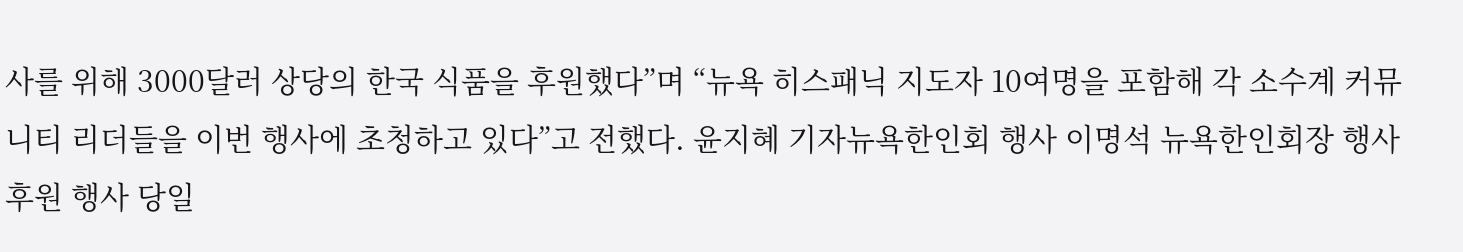사를 위해 3000달러 상당의 한국 식품을 후원했다”며 “뉴욕 히스패닉 지도자 10여명을 포함해 각 소수계 커뮤니티 리더들을 이번 행사에 초청하고 있다”고 전했다. 윤지혜 기자뉴욕한인회 행사 이명석 뉴욕한인회장 행사 후원 행사 당일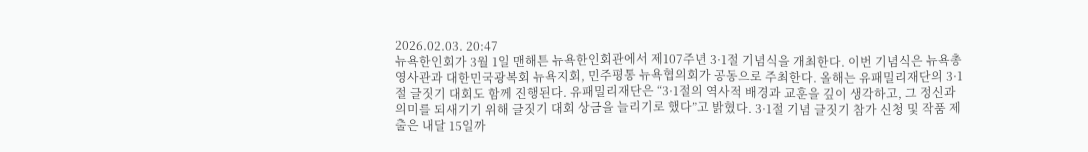2026.02.03. 20:47
뉴욕한인회가 3월 1일 맨해튼 뉴욕한인회관에서 제107주년 3·1절 기념식을 개최한다. 이번 기념식은 뉴욕총영사관과 대한민국광복회 뉴욕지회, 민주평통 뉴욕협의회가 공동으로 주최한다. 올해는 유패밀리재단의 3·1절 글짓기 대회도 함께 진행된다. 유패밀리재단은 “3·1절의 역사적 배경과 교훈을 깊이 생각하고, 그 정신과 의미를 되새기기 위해 글짓기 대회 상금을 늘리기로 했다”고 밝혔다. 3·1절 기념 글짓기 참가 신청 및 작품 제출은 내달 15일까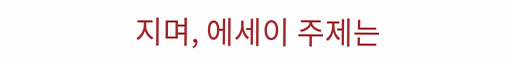지며, 에세이 주제는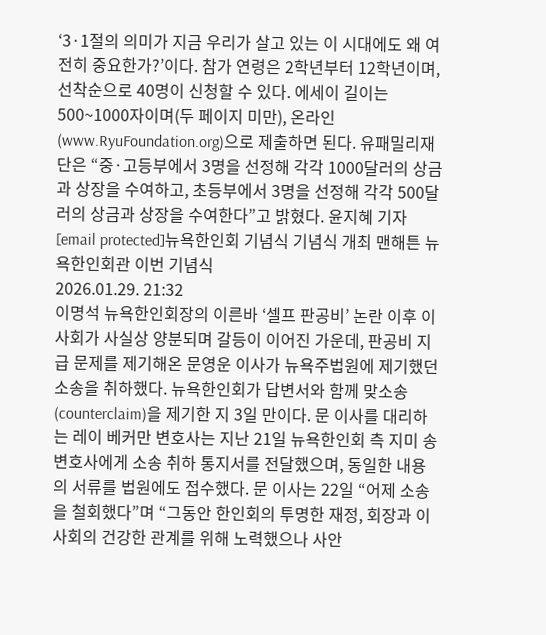‘3·1절의 의미가 지금 우리가 살고 있는 이 시대에도 왜 여전히 중요한가?’이다. 참가 연령은 2학년부터 12학년이며, 선착순으로 40명이 신청할 수 있다. 에세이 길이는 500~1000자이며(두 페이지 미만), 온라인(www.RyuFoundation.org)으로 제출하면 된다. 유패밀리재단은 “중·고등부에서 3명을 선정해 각각 1000달러의 상금과 상장을 수여하고, 초등부에서 3명을 선정해 각각 500달러의 상금과 상장을 수여한다”고 밝혔다. 윤지혜 기자 [email protected]뉴욕한인회 기념식 기념식 개최 맨해튼 뉴욕한인회관 이번 기념식
2026.01.29. 21:32
이명석 뉴욕한인회장의 이른바 ‘셀프 판공비’ 논란 이후 이사회가 사실상 양분되며 갈등이 이어진 가운데, 판공비 지급 문제를 제기해온 문영운 이사가 뉴욕주법원에 제기했던 소송을 취하했다. 뉴욕한인회가 답변서와 함께 맞소송(counterclaim)을 제기한 지 3일 만이다. 문 이사를 대리하는 레이 베커만 변호사는 지난 21일 뉴욕한인회 측 지미 송 변호사에게 소송 취하 통지서를 전달했으며, 동일한 내용의 서류를 법원에도 접수했다. 문 이사는 22일 “어제 소송을 철회했다”며 “그동안 한인회의 투명한 재정, 회장과 이사회의 건강한 관계를 위해 노력했으나 사안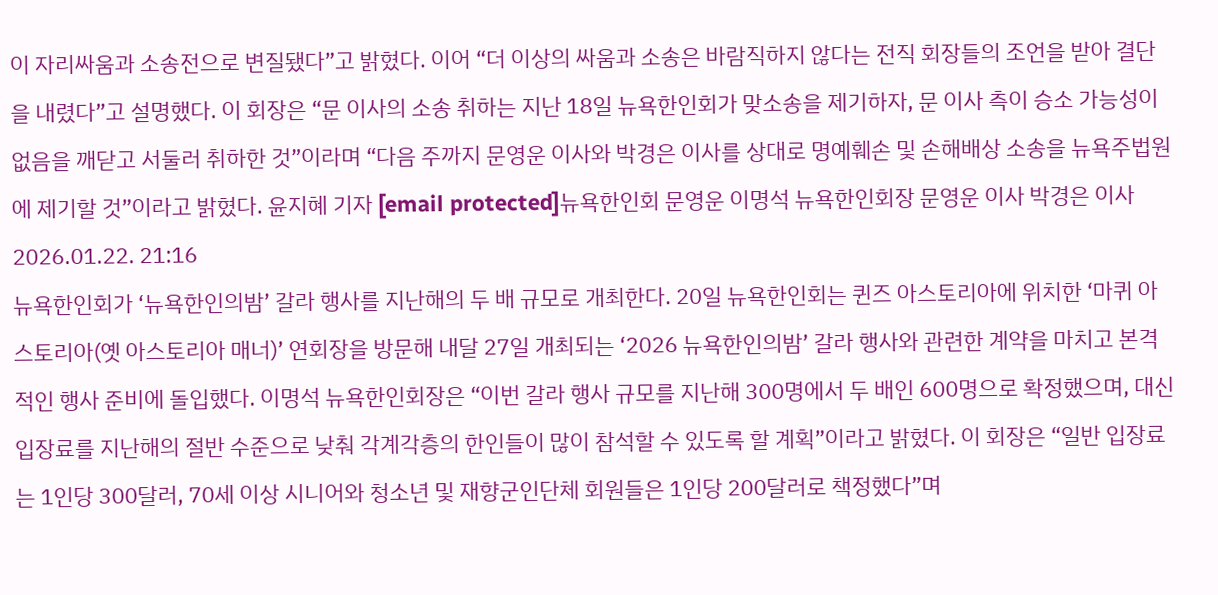이 자리싸움과 소송전으로 변질됐다”고 밝혔다. 이어 “더 이상의 싸움과 소송은 바람직하지 않다는 전직 회장들의 조언을 받아 결단을 내렸다”고 설명했다. 이 회장은 “문 이사의 소송 취하는 지난 18일 뉴욕한인회가 맞소송을 제기하자, 문 이사 측이 승소 가능성이 없음을 깨닫고 서둘러 취하한 것”이라며 “다음 주까지 문영운 이사와 박경은 이사를 상대로 명예훼손 및 손해배상 소송을 뉴욕주법원에 제기할 것”이라고 밝혔다. 윤지혜 기자 [email protected]뉴욕한인회 문영운 이명석 뉴욕한인회장 문영운 이사 박경은 이사
2026.01.22. 21:16
뉴욕한인회가 ‘뉴욕한인의밤’ 갈라 행사를 지난해의 두 배 규모로 개최한다. 20일 뉴욕한인회는 퀸즈 아스토리아에 위치한 ‘마퀴 아스토리아(옛 아스토리아 매너)’ 연회장을 방문해 내달 27일 개최되는 ‘2026 뉴욕한인의밤’ 갈라 행사와 관련한 계약을 마치고 본격적인 행사 준비에 돌입했다. 이명석 뉴욕한인회장은 “이번 갈라 행사 규모를 지난해 300명에서 두 배인 600명으로 확정했으며, 대신 입장료를 지난해의 절반 수준으로 낮춰 각계각층의 한인들이 많이 참석할 수 있도록 할 계획”이라고 밝혔다. 이 회장은 “일반 입장료는 1인당 300달러, 70세 이상 시니어와 청소년 및 재향군인단체 회원들은 1인당 200달러로 책정했다”며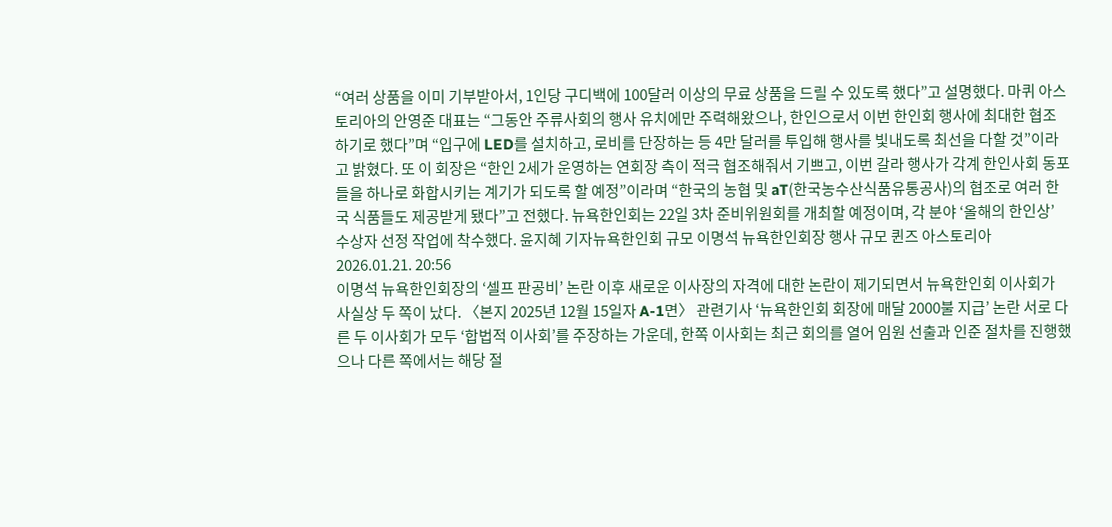“여러 상품을 이미 기부받아서, 1인당 구디백에 100달러 이상의 무료 상품을 드릴 수 있도록 했다”고 설명했다. 마퀴 아스토리아의 안영준 대표는 “그동안 주류사회의 행사 유치에만 주력해왔으나, 한인으로서 이번 한인회 행사에 최대한 협조하기로 했다”며 “입구에 LED를 설치하고, 로비를 단장하는 등 4만 달러를 투입해 행사를 빛내도록 최선을 다할 것”이라고 밝혔다. 또 이 회장은 “한인 2세가 운영하는 연회장 측이 적극 협조해줘서 기쁘고, 이번 갈라 행사가 각계 한인사회 동포들을 하나로 화합시키는 계기가 되도록 할 예정”이라며 “한국의 농협 및 aT(한국농수산식품유통공사)의 협조로 여러 한국 식품들도 제공받게 됐다”고 전했다. 뉴욕한인회는 22일 3차 준비위원회를 개최할 예정이며, 각 분야 ‘올해의 한인상’ 수상자 선정 작업에 착수했다. 윤지혜 기자뉴욕한인회 규모 이명석 뉴욕한인회장 행사 규모 퀸즈 아스토리아
2026.01.21. 20:56
이명석 뉴욕한인회장의 ‘셀프 판공비’ 논란 이후 새로운 이사장의 자격에 대한 논란이 제기되면서 뉴욕한인회 이사회가 사실상 두 쪽이 났다. 〈본지 2025년 12월 15일자 A-1면〉 관련기사 ‘뉴욕한인회 회장에 매달 2000불 지급’ 논란 서로 다른 두 이사회가 모두 ‘합법적 이사회’를 주장하는 가운데, 한쪽 이사회는 최근 회의를 열어 임원 선출과 인준 절차를 진행했으나 다른 쪽에서는 해당 절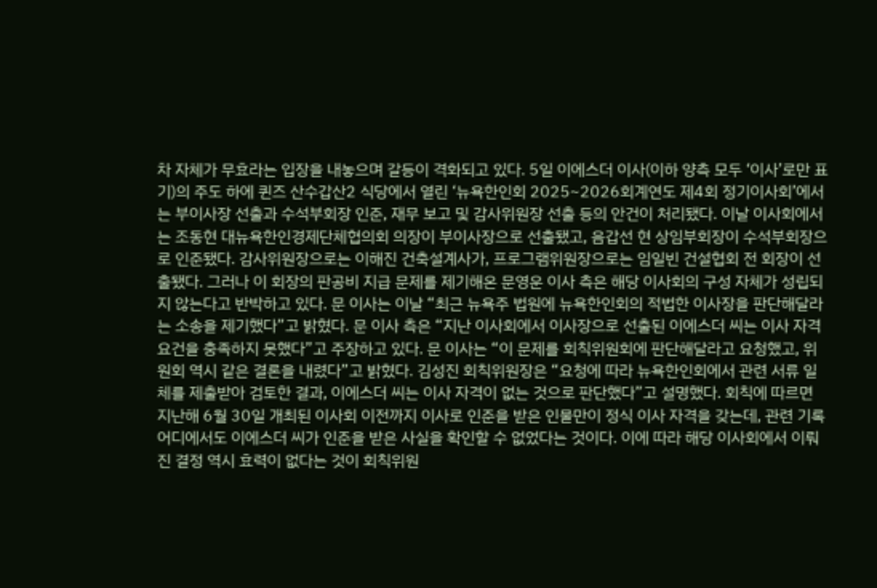차 자체가 무효라는 입장을 내놓으며 갈등이 격화되고 있다. 5일 이에스더 이사(이하 양측 모두 ‘이사’로만 표기)의 주도 하에 퀸즈 산수갑산2 식당에서 열린 ‘뉴욕한인회 2025~2026회계연도 제4회 정기이사회’에서는 부이사장 선출과 수석부회장 인준, 재무 보고 및 감사위원장 선출 등의 안건이 처리됐다. 이날 이사회에서는 조동현 대뉴욕한인경제단체협의회 의장이 부이사장으로 선출됐고, 음갑선 현 상임부회장이 수석부회장으로 인준됐다. 감사위원장으로는 이해진 건축설계사가, 프로그램위원장으로는 임일빈 건설협회 전 회장이 선출됐다. 그러나 이 회장의 판공비 지급 문제를 제기해온 문영운 이사 측은 해당 이사회의 구성 자체가 성립되지 않는다고 반박하고 있다. 문 이사는 이날 “최근 뉴욕주 법원에 뉴욕한인회의 적법한 이사장을 판단해달라는 소송을 제기했다”고 밝혔다. 문 이사 측은 “지난 이사회에서 이사장으로 선출된 이에스더 씨는 이사 자격 요건을 충족하지 못했다”고 주장하고 있다. 문 이사는 “이 문제를 회칙위원회에 판단해달라고 요청했고, 위원회 역시 같은 결론을 내렸다”고 밝혔다. 김성진 회칙위원장은 “요청에 따라 뉴욕한인회에서 관련 서류 일체를 제출받아 검토한 결과, 이에스더 씨는 이사 자격이 없는 것으로 판단했다”고 설명했다. 회칙에 따르면 지난해 6월 30일 개최된 이사회 이전까지 이사로 인준을 받은 인물만이 정식 이사 자격을 갖는데, 관련 기록 어디에서도 이에스더 씨가 인준을 받은 사실을 확인할 수 없었다는 것이다. 이에 따라 해당 이사회에서 이뤄진 결정 역시 효력이 없다는 것이 회칙위원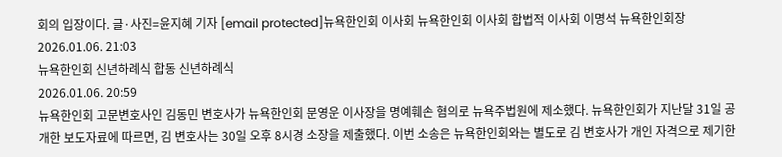회의 입장이다. 글·사진=윤지혜 기자 [email protected]뉴욕한인회 이사회 뉴욕한인회 이사회 합법적 이사회 이명석 뉴욕한인회장
2026.01.06. 21:03
뉴욕한인회 신년하례식 합동 신년하례식
2026.01.06. 20:59
뉴욕한인회 고문변호사인 김동민 변호사가 뉴욕한인회 문영운 이사장을 명예훼손 혐의로 뉴욕주법원에 제소했다. 뉴욕한인회가 지난달 31일 공개한 보도자료에 따르면, 김 변호사는 30일 오후 8시경 소장을 제출했다. 이번 소송은 뉴욕한인회와는 별도로 김 변호사가 개인 자격으로 제기한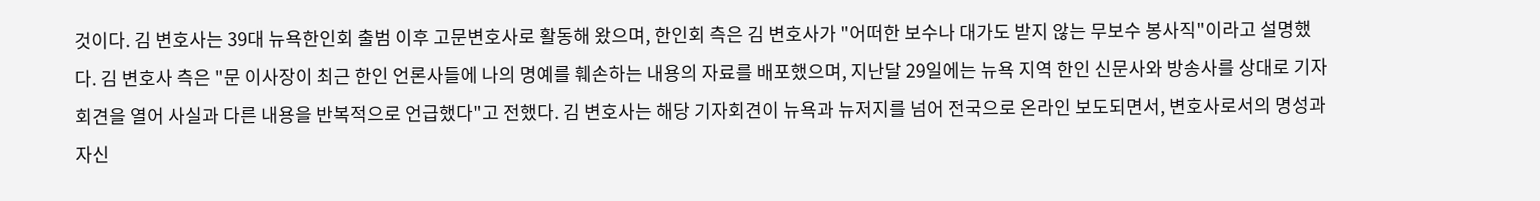것이다. 김 변호사는 39대 뉴욕한인회 출범 이후 고문변호사로 활동해 왔으며, 한인회 측은 김 변호사가 "어떠한 보수나 대가도 받지 않는 무보수 봉사직"이라고 설명했다. 김 변호사 측은 "문 이사장이 최근 한인 언론사들에 나의 명예를 훼손하는 내용의 자료를 배포했으며, 지난달 29일에는 뉴욕 지역 한인 신문사와 방송사를 상대로 기자회견을 열어 사실과 다른 내용을 반복적으로 언급했다"고 전했다. 김 변호사는 해당 기자회견이 뉴욕과 뉴저지를 넘어 전국으로 온라인 보도되면서, 변호사로서의 명성과 자신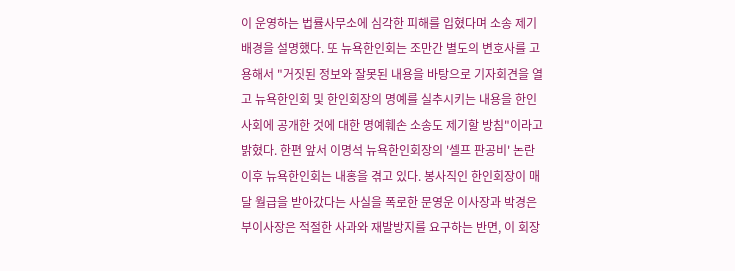이 운영하는 법률사무소에 심각한 피해를 입혔다며 소송 제기 배경을 설명했다. 또 뉴욕한인회는 조만간 별도의 변호사를 고용해서 "거짓된 정보와 잘못된 내용을 바탕으로 기자회견을 열고 뉴욕한인회 및 한인회장의 명예를 실추시키는 내용을 한인사회에 공개한 것에 대한 명예훼손 소송도 제기할 방침"이라고 밝혔다. 한편 앞서 이명석 뉴욕한인회장의 '셀프 판공비' 논란 이후 뉴욕한인회는 내홍을 겪고 있다. 봉사직인 한인회장이 매달 월급을 받아갔다는 사실을 폭로한 문영운 이사장과 박경은 부이사장은 적절한 사과와 재발방지를 요구하는 반면, 이 회장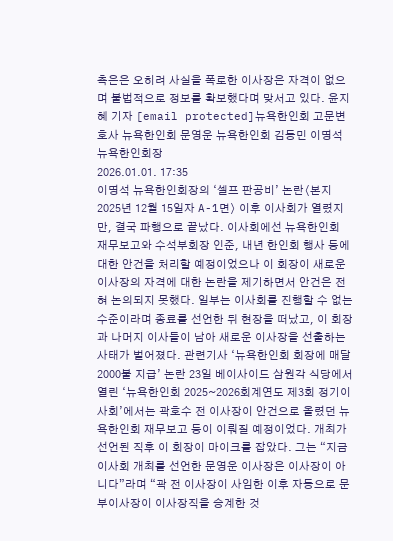측은은 오히려 사실을 폭로한 이사장은 자격이 없으며 불법적으로 정보를 확보했다며 맞서고 있다. 윤지혜 기자 [email protected]뉴욕한인회 고문변호사 뉴욕한인회 문영운 뉴욕한인회 김동민 이명석 뉴욕한인회장
2026.01.01. 17:35
이명석 뉴욕한인회장의 ‘셀프 판공비’ 논란〈본지 2025년 12월 15일자 A-1면〉 이후 이사회가 열렸지만, 결국 파행으로 끝났다. 이사회에선 뉴욕한인회 재무보고와 수석부회장 인준, 내년 한인회 행사 등에 대한 안건을 처리할 예정이었으나 이 회장이 새로운 이사장의 자격에 대한 논란을 제기하면서 안건은 전혀 논의되지 못했다. 일부는 이사회를 진행할 수 없는 수준이라며 종료를 선언한 뒤 현장을 떠났고, 이 회장과 나머지 이사들이 남아 새로운 이사장을 선출하는 사태가 벌어졌다. 관련기사 ‘뉴욕한인회 회장에 매달 2000불 지급’ 논란 23일 베이사이드 삼원각 식당에서 열린 ‘뉴욕한인회 2025~2026회계연도 제3회 정기이사회’에서는 곽호수 전 이사장이 안건으로 올렸던 뉴욕한인회 재무보고 등이 이뤄질 예정이었다. 개최가 선언된 직후 이 회장이 마이크를 잡았다. 그는 “지금 이사회 개최를 선언한 문영운 이사장은 이사장이 아니다”라며 “곽 전 이사장이 사임한 이후 자동으로 문 부이사장이 이사장직을 승계한 것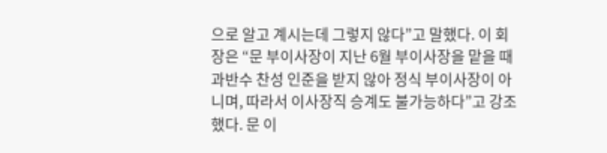으로 알고 계시는데 그렇지 않다”고 말했다. 이 회장은 “문 부이사장이 지난 6월 부이사장을 맡을 때 과반수 찬성 인준을 받지 않아 정식 부이사장이 아니며, 따라서 이사장직 승계도 불가능하다”고 강조했다. 문 이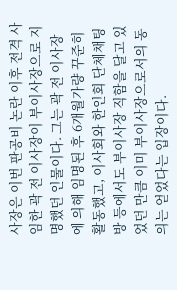사장은 이번 판공비 논란 이후 전격 사임한 곽 전 이사장이 부이사장으로 지명했던 인물이다. 그는 곽 전 이사장에 의해 임명된 후 6개월가량 꾸준히 활동했고, 이사회와 한인회 단체채팅방 등에서도 부이사장 직함을 달고 있었던 만큼 이미 부이사장으로서의 동의는 얻었다는 입장이다.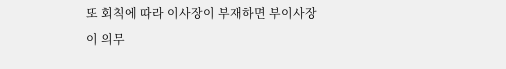또 회칙에 따라 이사장이 부재하면 부이사장이 의무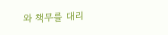와 책무를 대리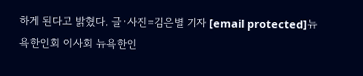하게 된다고 밝혔다. 글·사진=김은별 기자 [email protected]뉴욕한인회 이사회 뉴욕한인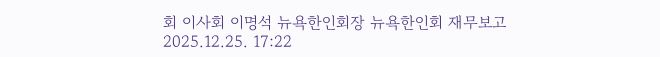회 이사회 이명석 뉴욕한인회장 뉴욕한인회 재무보고
2025.12.25. 17:22